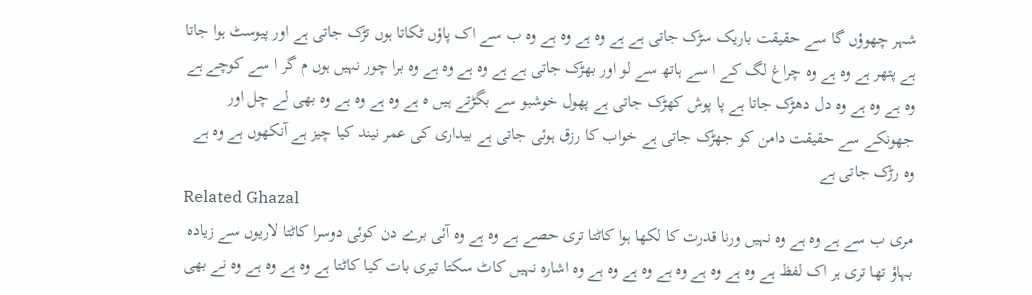شہر چھوؤں گا سے حقیقت باریک سڑک جاتی ہے ہے وہ ہے وہ ہے وہ ب سے اک پاؤں ٹکاتا ہوں تڑک جاتی ہے اور پیوسٹ ہوا جاتا ہے پتھر ہے وہ ہے وہ چراغ لگ کے ا سے ہاتھ سے لو اور بھڑک جاتی ہے ہے وہ ہے وہ ہے وہ برا چور نہیں ہوں م گر ا سے کوچے ہے وہ ہے وہ ہے وہ دل دھڑک جاتا ہے پا پوش کھڑک جاتی ہے پھول خوشبو سے بگڑتے ہیں ہ ہے وہ ہے وہ ہے وہ بھی لے چل اور جھونکے سے حقیقت دامن کو جھڑک جاتی ہے خواب کا رزق ہوئی جاتی ہے بیداری کی عمر نیند کیا چیز ہے آنکھوں ہے وہ ہے وہ رڑک جاتی ہے
Related Ghazal
مری ب سے ہے وہ ہے وہ نہیں ورنا قدرت کا لکھا ہوا کاٹتا تری حصے ہے وہ ہے وہ آئی برے دن کوئی دوسرا کاٹتا لاریوں سے زیادہ بہاؤ تھا تری ہر اک لفظ ہے وہ ہے وہ ہے وہ ہے وہ ہے وہ ہے وہ اشارہ نہیں کاٹ سکتا تیری بات کیا کاٹتا ہے وہ ہے وہ ہے وہ نے بھی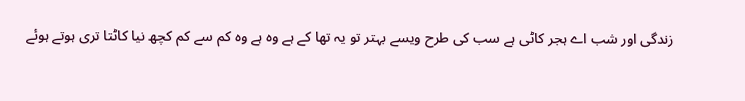زندگی اور شب اے ہجر کاٹی ہے سب کی طرح ویسے بہتر تو یہ تھا کے ہے وہ ہے وہ کم سے کم کچھ نیا کاٹتا تری ہوتے ہوئے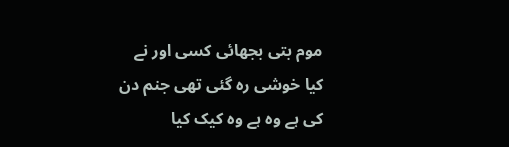موم بتی بجھائی کسی اور نے کیا خوشی رہ گئی تھی جنم دن کی ہے وہ ہے وہ کیک کیا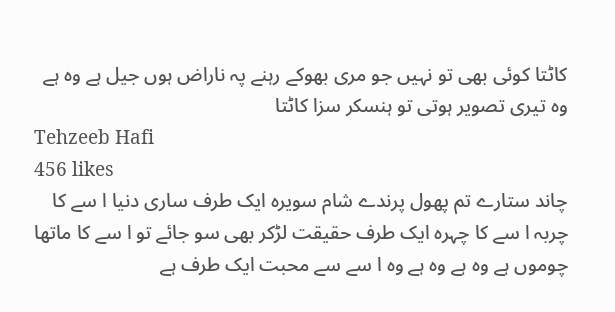کاٹتا کوئی بھی تو نہیں جو مری بھوکے رہنے پہ ناراض ہوں جیل ہے وہ ہے وہ تیری تصویر ہوتی تو ہنسکر سزا کاٹتا
Tehzeeb Hafi
456 likes
چاند ستارے تم پھول پرندے شام سویرہ ایک طرف ساری دنیا ا سے کا چربہ ا سے کا چہرہ ایک طرف حقیقت لڑکر بھی سو جائے تو ا سے کا ماتھا چوموں ہے وہ ہے وہ ہے وہ ا سے سے محبت ایک طرف ہے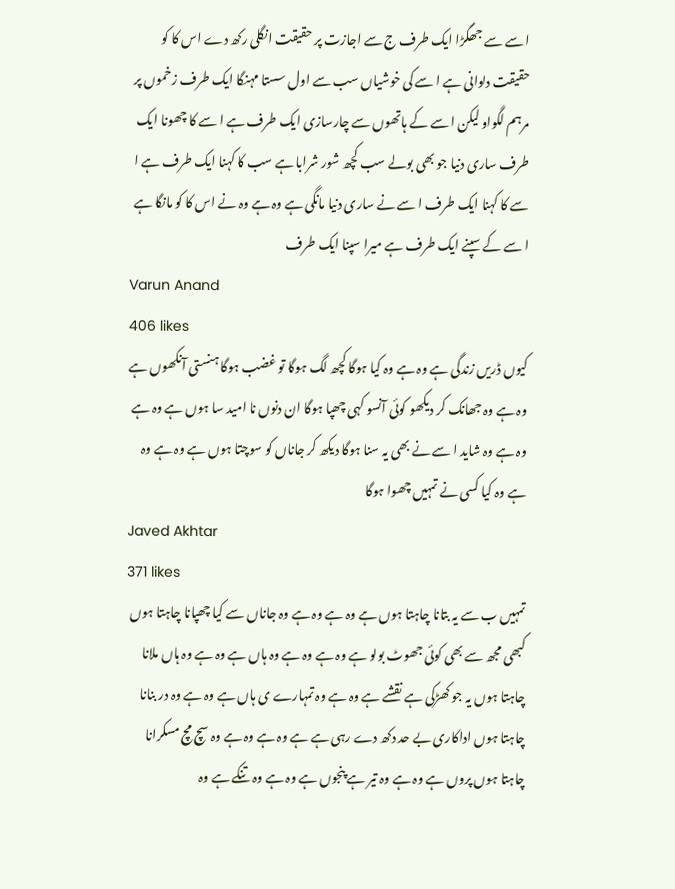ا سے سے جھگڑا ایک طرف ج سے اجازت پر حقیقت انگلی رکھ دے اس کا کو حقیقت دلوانی ہے ا سے کی خوشیاں سب سے اول سستا مہنگا ایک طرف زخموں پر مرہم لگواو لیکن ا سے کے ہاتھوں سے چارسازی ایک طرف ہے ا سے کا چھونا ایک طرف ساری دنیا جو بھی بولے سب کچھ شور شرابا ہے سب کا کہنا ایک طرف ہے ا سے کا کہنا ایک طرف ا سے نے ساری دنیا مانگی ہے وہ ہے وہ نے اس کا کو مانگا ہے ا سے کے سپنے ایک طرف ہے میرا سپنا ایک طرف
Varun Anand
406 likes
کیوں ڈریں زندگی ہے وہ ہے وہ کیا ہوگا کچھ لگ ہوگا تو غضب ہوگا ہنستی آنکھوں ہے وہ ہے وہ جھانک کر دیکھو کوئی آنسو کہی چھپا ہوگا ان دنوں نا امید سا ہوں ہے وہ ہے وہ ہے وہ شاید ا سے نے بھی یہ سنا ہوگا دیکھ کر جاناں کو سوچتا ہوں ہے وہ ہے وہ ہے وہ کیا کسی نے تمہیں چھوا ہوگا
Javed Akhtar
371 likes
تمہیں ب سے یہ بتانا چاہتا ہوں ہے وہ ہے وہ ہے وہ جاناں سے کیا چھپانا چاہتا ہوں کبھی مجھ سے بھی کوئی جھوٹ بولو ہے وہ ہے وہ ہے وہ ہاں ہے وہ ہے وہ ہاں ملانا چاہتا ہوں یہ جو کھڑکی ہے نقشے ہے وہ ہے وہ تمہارے ی ہاں ہے وہ ہے وہ در بنانا چاہتا ہوں اداکاری بے حد دکھ دے رہی ہے ہے وہ ہے وہ ہے وہ سچ مچ مسکرانا چاہتا ہوں پروں ہے وہ ہے وہ تیر ہے پنجوں ہے وہ ہے وہ تنکے ہے وہ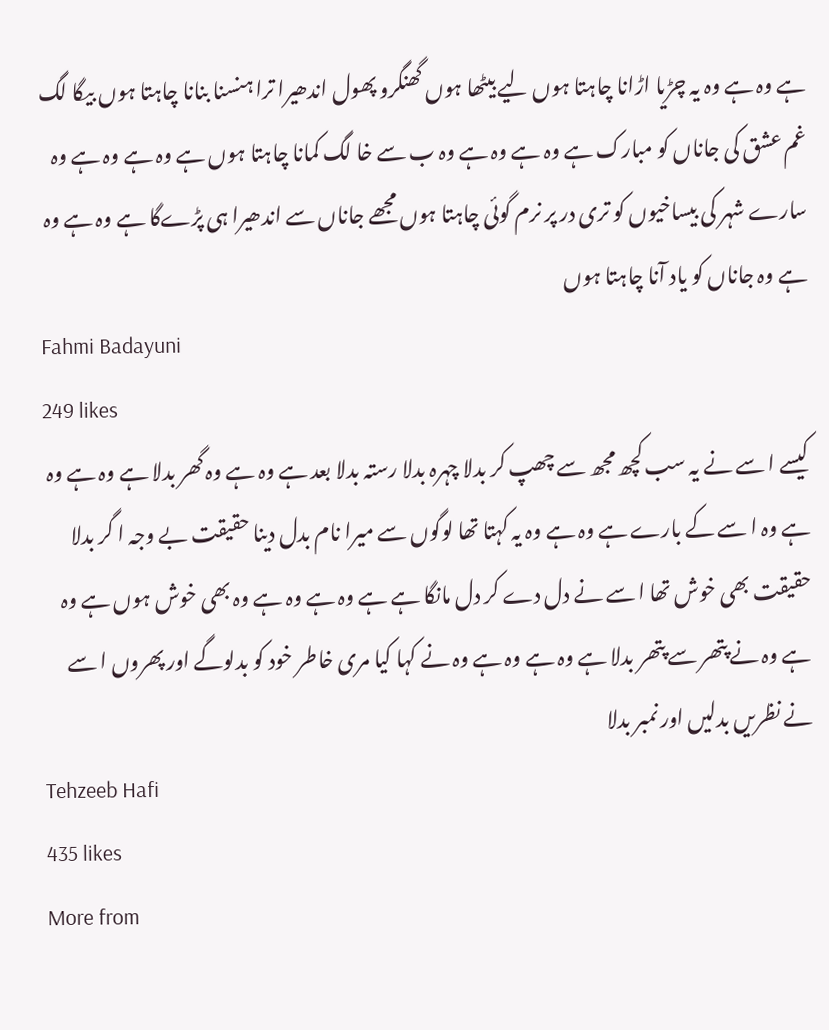ہے وہ ہے وہ یہ چڑیا اڑانا چاہتا ہوں لیے بیٹھا ہوں گھنگرو پھول اندھیرا ترا ہنسنا بنانا چاہتا ہوں بیگا لگ غم عشق کی جاناں کو مبارک ہے وہ ہے وہ ہے وہ ب سے خا لگ کمانا چاہتا ہوں ہے وہ ہے وہ ہے وہ سارے شہر کی بیساخیوں کو تری در پر نرم گوئی چاہتا ہوں مجھے جاناں سے اندھیرا ہی پڑےگا ہے وہ ہے وہ ہے وہ جاناں کو یاد آنا چاہتا ہوں
Fahmi Badayuni
249 likes
کیسے ا سے نے یہ سب کچھ مجھ سے چھپ کر بدلا چہرہ بدلا رستہ بدلا بعد ہے وہ ہے وہ گھر بدلا ہے وہ ہے وہ ہے وہ ا سے کے بارے ہے وہ ہے وہ یہ کہتا تھا لوگوں سے میرا نام بدل دینا حقیقت بے وجہ ا گر بدلا حقیقت بھی خوش تھا ا سے نے دل دے کر دل مانگا ہے ہے وہ ہے وہ ہے وہ بھی خوش ہوں ہے وہ ہے وہ نے پتھر سے پتھر بدلا ہے وہ ہے وہ ہے وہ نے کہا کیا مری خاطر خود کو بدلوگے اور پھروں ا سے نے نظریں بدلیں اور نمبر بدلا
Tehzeeb Hafi
435 likes
More from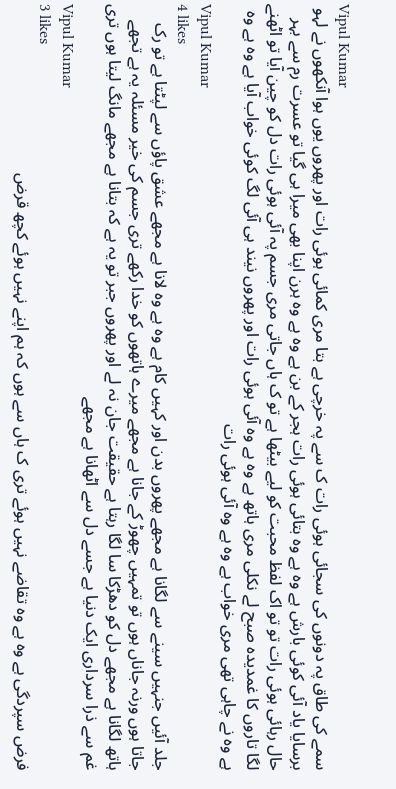Vipul Kumar
سمے کی طاق پہ دونوں کی سجائی ہوئی رات ک سے پہ خرچی ہے بتا مری کمائی ہوئی رات اور پھروں یوں ہوا آنکھوں نے لہو برسایا یاد آئی کوئی بارش ہے وہ ہے وہ بتائی ہوئی رات ہجر کے بن ہے وہ ہے وہ ہرن اپنا بھی میرا ہی گیا تو عسرت رم سے بہر حال رہائی ہوئی رات تو تو اک لفظ محبت کو لیے بیٹھا ہے تو ک ہاں جاتی مری جسم پہ آئی ہوئی رات دل کو چین آیا تو اٹھنے لگا تاروں کا غمدیدہ صبح لے نکلی مری ہاتھ ہے وہ ہے وہ آئی ہوئی رات اور پھروں نیند ہی آئی لگ کوئی خواب آیا ہے وہ ہے وہ ہے وہ نے چاہی تھی مری خواب ہے وہ ہے وہ آئی ہوئی رات
Vipul Kumar
4 likes
جلد آئیں جنہیں سینے سے لگانا ہے مجھے پھروں بدن اور کہیں کام ہے وہ ہے وہ لانا ہے مجھے عشق پاؤں سے لپٹتا ہے تو رک جاتا ہوں ورنہ جاناں ہوں تو تمہیں چھوڑ کے جانا ہے مجھے میرے ہاتھوں کو خدا رکھے تری جسم کی خیر مسئلہ یہ ہے تجھے ہاتھ لگانا ہے مجھے دل کو دھڑکا سا لگا رہتا ہے حقیقت جان نہ لے اور پھروں جبر تو یہ ہے کہ بتانا ہے مجھے مانگ لیتا ہوں تری غم سے ذرا سرداری ایک دنیا ہے جسے دل سے اٹھانا ہے مجھے
Vipul Kumar
3 likes
فرض سپردگی ہے وہ ہے وہ تقاضے نہیں ہوئے تری ک ہاں سے ہوں کہ ہم اپنے نہیں ہوئے کچھ قرض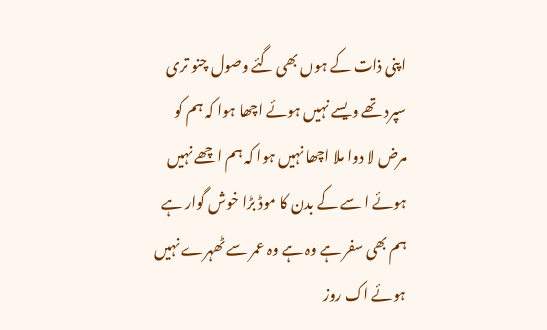اپنی ذات کے ہوں بھی گئے وصول چنو تری سپرد تھے ویسے نہیں ہوئے اچھا ہوا کہ ہم کو مرض لا دوا ملا اچھا نہیں ہوا کہ ہم اچھے نہیں ہوئے ا سے کے بدن کا موڈ بڑا خوش گوار ہے ہم بھی سفر ہے وہ ہے وہ عمر سے ٹھہرے نہیں ہوئے اک روز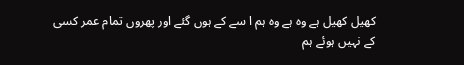کھیل کھیل ہے وہ ہے وہ ہم ا سے کے ہوں گئے اور پھروں تمام عمر کسی کے نہیں ہوئے ہم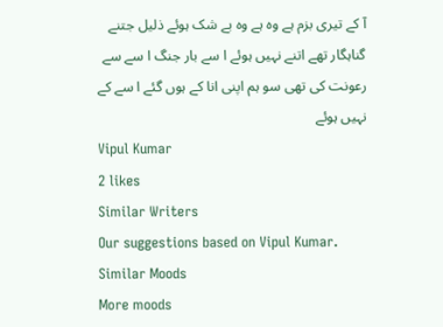آ کے تیری بزم ہے وہ ہے وہ بے شک ہوئے ذلیل جتنے گناہگار تھے اتنے نہیں ہوئے ا سے بار جنگ ا سے سے رعونت کی تھی سو ہم اپنی انا کے ہوں گئے ا سے کے نہیں ہوئے
Vipul Kumar
2 likes
Similar Writers
Our suggestions based on Vipul Kumar.
Similar Moods
More moods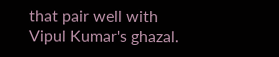that pair well with Vipul Kumar's ghazal.